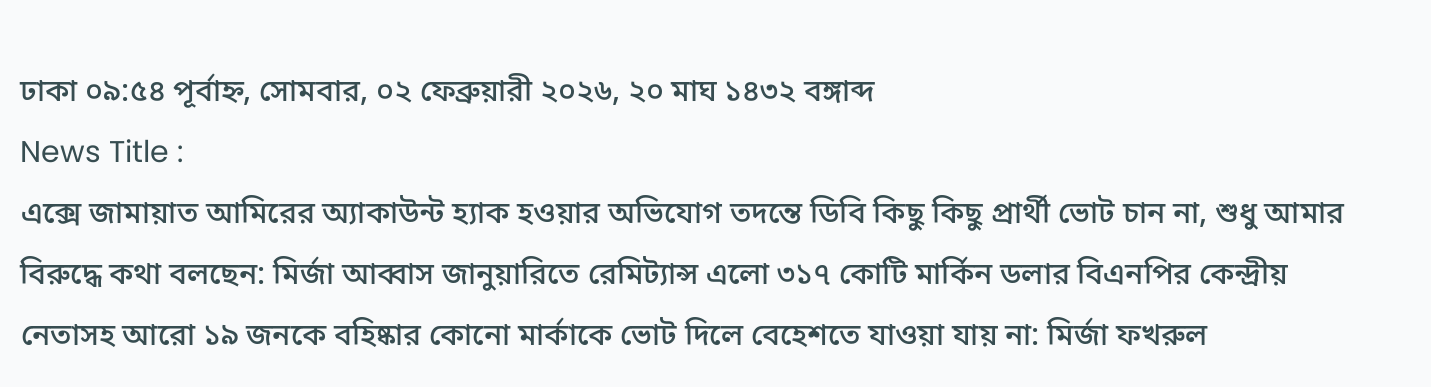ঢাকা ০৯:৫৪ পূর্বাহ্ন, সোমবার, ০২ ফেব্রুয়ারী ২০২৬, ২০ মাঘ ১৪৩২ বঙ্গাব্দ
News Title :
এক্সে জামায়াত আমিরের অ্যাকাউন্ট হ্যাক হওয়ার অভিযোগ তদন্তে ডিবি কিছু কিছু প্রার্থী ভোট চান না, শুধু আমার বিরুদ্ধে কথা বলছেন: মির্জা আব্বাস জানুয়ারিতে রেমিট্যান্স এলো ৩১৭ কোটি মার্কিন ডলার বিএনপির কেন্দ্রীয় নেতাসহ আরো ১৯ জনকে বহিষ্কার কোনো মার্কাকে ভোট দিলে বেহেশতে যাওয়া যায় না: মির্জা ফখরুল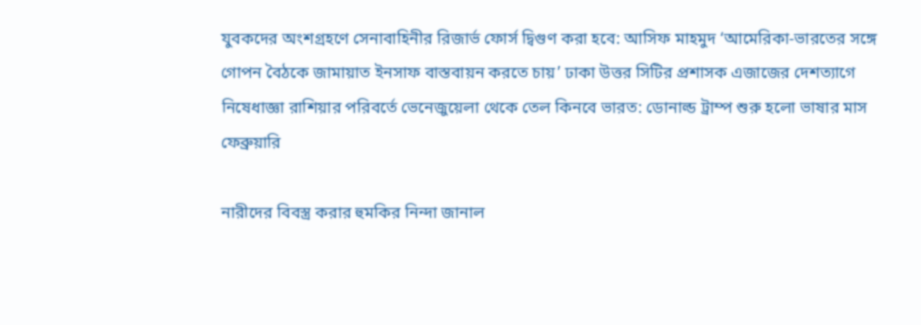যুবকদের অংশগ্রহণে সেনাবাহিনীর রিজার্ভ ফোর্স দ্বিগুণ করা হবে: আসিফ মাহমুদ ‘আমেরিকা-ভারতের সঙ্গে গোপন বৈঠকে জামায়াত ইনসাফ বাস্তবায়ন করতে চায়’ ঢাকা উত্তর সিটির প্রশাসক এজাজের দেশত্যাগে নিষেধাজ্ঞা রাশিয়ার পরিবর্তে ভেনেজুয়েলা থেকে তেল কিনবে ভারত: ডোনাল্ড ট্রাম্প শুরু হলো ভাষার মাস ফেব্রুয়ারি

নারীদের বিবস্ত্র করার হুমকির নিন্দা জানাল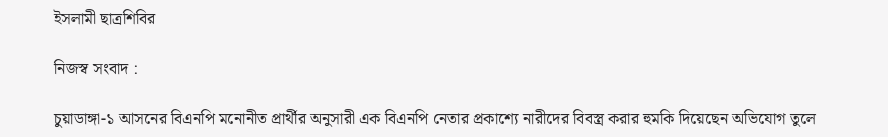ইসলামী ছাত্রশিবির

নিজস্ব সংবাদ :

চুয়াডাঙ্গা-১ আসনের বিএনপি মনোনীত প্রার্থীর অনুসারী এক বিএনপি নেতার প্রকাশ্যে নারীদের বিবস্ত্র করার হুমকি দিয়েছেন অভিযোগ তুলে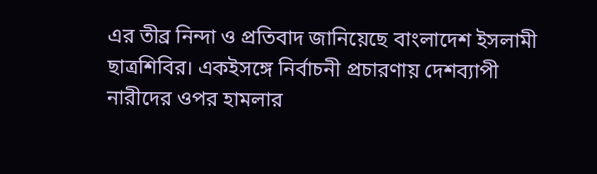এর তীব্র নিন্দা ও প্রতিবাদ জানিয়েছে বাংলাদেশ ইসলামী ছাত্রশিবির। একইসঙ্গে নির্বাচনী প্রচারণায় দেশব্যাপী নারীদের ওপর হামলার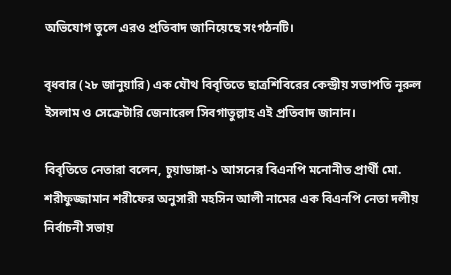অভিযোগ তুলে এরও প্রতিবাদ জানিয়েছে সংগঠনটি।

বৃধবার (২৮ জানুয়ারি) এক যৌথ বিবৃতিতে ছাত্রশিবিরের কেন্দ্রীয় সভাপতি নূরুল ইসলাম ও সেক্রেটারি জেনারেল সিবগাতুল্লাহ এই প্রতিবাদ জানান।

বিবৃতিতে নেতারা বলেন, চুয়াডাঙ্গা-১ আসনের বিএনপি মনোনীত প্রার্থী মো. শরীফুজ্জামান শরীফের অনুসারী মহসিন আলী নামের এক বিএনপি নেতা দলীয় নির্বাচনী সভায়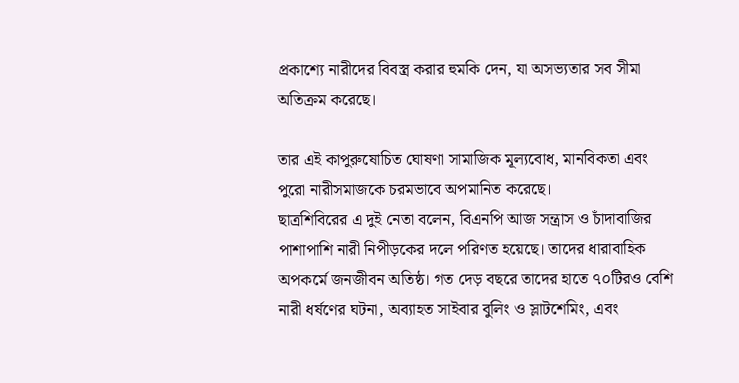প্রকাশ্যে নারীদের বিবস্ত্র করার হুমকি দেন, যা অসভ্যতার সব সীমা অতিক্রম করেছে।

তার এই কাপুরুষোচিত ঘোষণা সামাজিক মূল্যবোধ, মানবিকতা এবং পুরো নারীসমাজকে চরমভাবে অপমানিত করেছে।
ছাত্রশিবিরের এ দুই নেতা বলেন, বিএনপি আজ সন্ত্রাস ও চাঁদাবাজির পাশাপাশি নারী নিপীড়কের দলে পরিণত হয়েছে। তাদের ধারাবাহিক অপকর্মে জনজীবন অতিষ্ঠ। গত দেড় বছরে তাদের হাতে ৭০টিরও বেশি নারী ধর্ষণের ঘটনা, অব্যাহত সাইবার বুলিং ও স্লাটশেমিং, এবং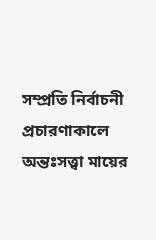সম্প্রতি নির্বাচনী প্রচারণাকালে অন্তঃসত্ত্বা মায়ের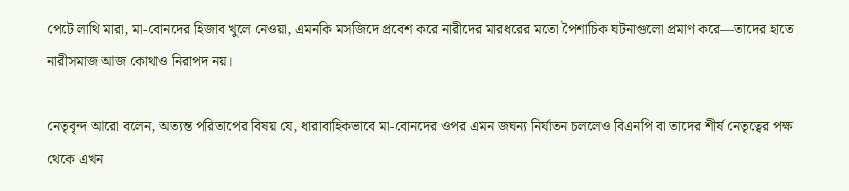পেটে লাথি মারা, মা-বোনদের হিজাব খুলে নেওয়া, এমনকি মসজিদে প্রবেশ করে নারীদের মারধরের মতো পৈশাচিক ঘটনাগুলো প্রমাণ করে—তাদের হাতে নারীসমাজ আজ কোথাও নিরাপদ নয়।

নেতৃবৃন্দ আরো বলেন, অত্যন্ত পরিতাপের বিষয় যে, ধারাবাহিকভাবে মা-বোনদের ওপর এমন জঘন্য নির্যাতন চললেও বিএনপি বা তাদের শীর্ষ নেতৃত্বের পক্ষ থেকে এখন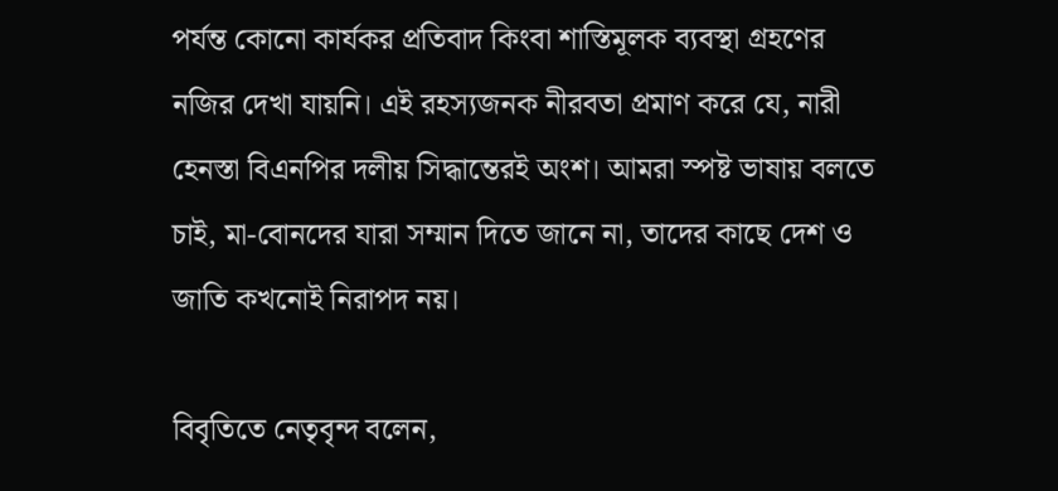পর্যন্ত কোনো কার্যকর প্রতিবাদ কিংবা শাস্তিমূলক ব্যবস্থা গ্রহণের নজির দেখা যায়নি। এই রহস্যজনক নীরবতা প্রমাণ করে যে, নারী হেনস্তা বিএনপির দলীয় সিদ্ধান্তেরই অংশ। আমরা স্পষ্ট ভাষায় বলতে চাই, মা-বোনদের যারা সম্মান দিতে জানে না, তাদের কাছে দেশ ও জাতি কখনোই নিরাপদ নয়।

বিবৃতিতে নেতৃবৃন্দ বলেন,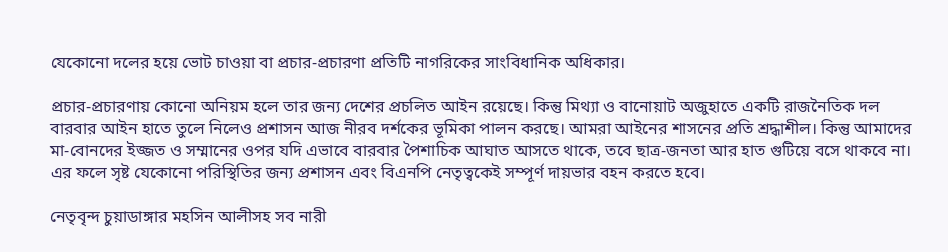যেকোনো দলের হয়ে ভোট চাওয়া বা প্রচার-প্রচারণা প্রতিটি নাগরিকের সাংবিধানিক অধিকার।

প্রচার-প্রচারণায় কোনো অনিয়ম হলে তার জন্য দেশের প্রচলিত আইন রয়েছে। কিন্তু মিথ্যা ও বানোয়াট অজুহাতে একটি রাজনৈতিক দল বারবার আইন হাতে তুলে নিলেও প্রশাসন আজ নীরব দর্শকের ভূমিকা পালন করছে। আমরা আইনের শাসনের প্রতি শ্রদ্ধাশীল। কিন্তু আমাদের মা-বোনদের ইজ্জত ও সম্মানের ওপর যদি এভাবে বারবার পৈশাচিক আঘাত আসতে থাকে, তবে ছাত্র-জনতা আর হাত গুটিয়ে বসে থাকবে না। এর ফলে সৃষ্ট যেকোনো পরিস্থিতির জন্য প্রশাসন এবং বিএনপি নেতৃত্বকেই সম্পূর্ণ দায়ভার বহন করতে হবে।

নেতৃবৃন্দ চুয়াডাঙ্গার মহসিন আলীসহ সব নারী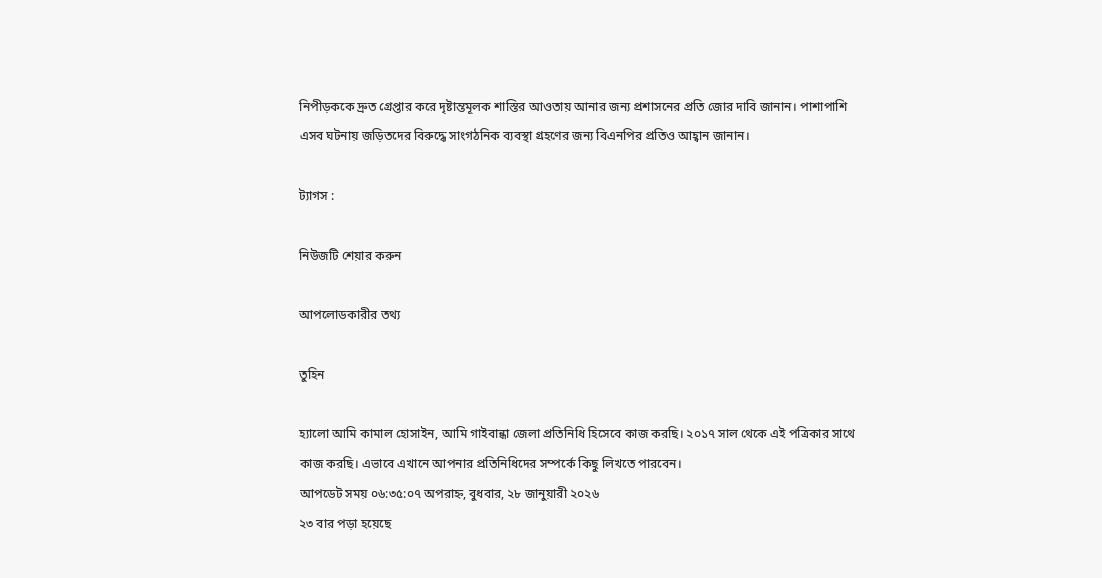নিপীড়ককে দ্রুত গ্রেপ্তার করে দৃষ্টান্তমূলক শাস্তির আওতায় আনার জন্য প্রশাসনের প্রতি জোর দাবি জানান। পাশাপাশি এসব ঘটনায় জড়িতদের বিরুদ্ধে সাংগঠনিক ব্যবস্থা গ্রহণের জন্য বিএনপির প্রতিও আহ্বান জানান।

ট্যাগস :

নিউজটি শেয়ার করুন

আপলোডকারীর তথ্য

তুহিন

হ্যালো আমি কামাল হোসাইন, আমি গাইবান্ধা জেলা প্রতিনিধি হিসেবে কাজ করছি। ২০১৭ সাল থেকে এই পত্রিকার সাথে কাজ করছি। এভাবে এখানে আপনার প্রতিনিধিদের সম্পর্কে কিছু লিখতে পারবেন।
আপডেট সময় ০৬:৩৫:০৭ অপরাহ্ন, বুধবার, ২৮ জানুয়ারী ২০২৬
২৩ বার পড়া হয়েছে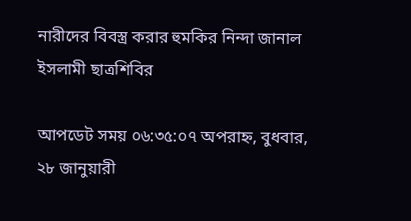নারীদের বিবস্ত্র করার হুমকির নিন্দা জানাল ইসলামী ছাত্রশিবির

আপডেট সময় ০৬:৩৫:০৭ অপরাহ্ন, বুধবার, ২৮ জানুয়ারী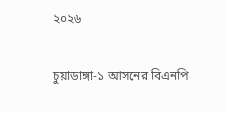২০২৬

চুয়াডাঙ্গা-১ আসনের বিএনপি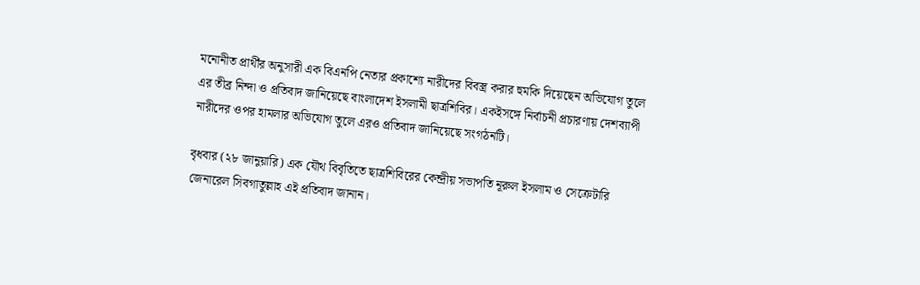মনোনীত প্রার্থীর অনুসারী এক বিএনপি নেতার প্রকাশ্যে নারীদের বিবস্ত্র করার হুমকি দিয়েছেন অভিযোগ তুলে এর তীব্র নিন্দা ও প্রতিবাদ জানিয়েছে বাংলাদেশ ইসলামী ছাত্রশিবির। একইসঙ্গে নির্বাচনী প্রচারণায় দেশব্যাপী নারীদের ওপর হামলার অভিযোগ তুলে এরও প্রতিবাদ জানিয়েছে সংগঠনটি।

বৃধবার (২৮ জানুয়ারি) এক যৌথ বিবৃতিতে ছাত্রশিবিরের কেন্দ্রীয় সভাপতি নূরুল ইসলাম ও সেক্রেটারি জেনারেল সিবগাতুল্লাহ এই প্রতিবাদ জানান।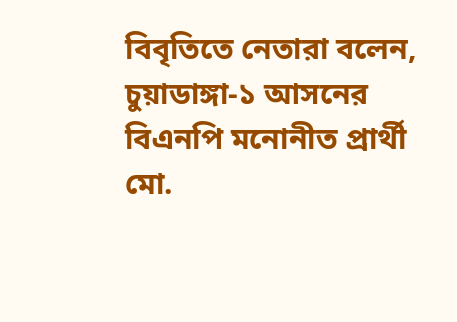বিবৃতিতে নেতারা বলেন, চুয়াডাঙ্গা-১ আসনের বিএনপি মনোনীত প্রার্থী মো.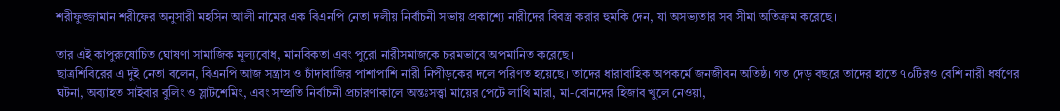শরীফুজ্জামান শরীফের অনুসারী মহসিন আলী নামের এক বিএনপি নেতা দলীয় নির্বাচনী সভায় প্রকাশ্যে নারীদের বিবস্ত্র করার হুমকি দেন, যা অসভ্যতার সব সীমা অতিক্রম করেছে।

তার এই কাপুরুষোচিত ঘোষণা সামাজিক মূল্যবোধ, মানবিকতা এবং পুরো নারীসমাজকে চরমভাবে অপমানিত করেছে।
ছাত্রশিবিরের এ দুই নেতা বলেন, বিএনপি আজ সন্ত্রাস ও চাঁদাবাজির পাশাপাশি নারী নিপীড়কের দলে পরিণত হয়েছে। তাদের ধারাবাহিক অপকর্মে জনজীবন অতিষ্ঠ। গত দেড় বছরে তাদের হাতে ৭০টিরও বেশি নারী ধর্ষণের ঘটনা, অব্যাহত সাইবার বুলিং ও স্লাটশেমিং, এবং সম্প্রতি নির্বাচনী প্রচারণাকালে অন্তঃসত্ত্বা মায়ের পেটে লাথি মারা, মা-বোনদের হিজাব খুলে নেওয়া,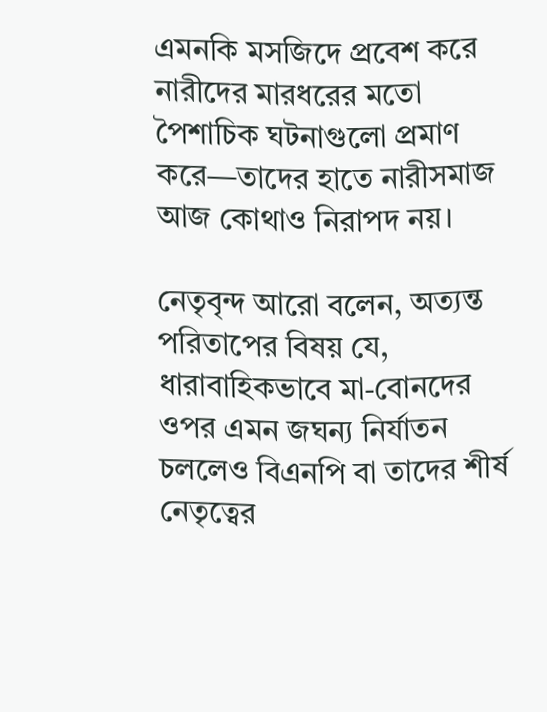এমনকি মসজিদে প্রবেশ করে নারীদের মারধরের মতো পৈশাচিক ঘটনাগুলো প্রমাণ করে—তাদের হাতে নারীসমাজ আজ কোথাও নিরাপদ নয়।

নেতৃবৃন্দ আরো বলেন, অত্যন্ত পরিতাপের বিষয় যে, ধারাবাহিকভাবে মা-বোনদের ওপর এমন জঘন্য নির্যাতন চললেও বিএনপি বা তাদের শীর্ষ নেতৃত্বের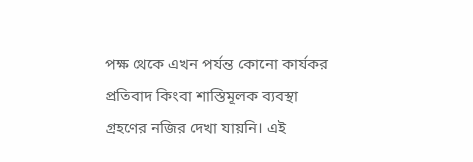পক্ষ থেকে এখন পর্যন্ত কোনো কার্যকর প্রতিবাদ কিংবা শাস্তিমূলক ব্যবস্থা গ্রহণের নজির দেখা যায়নি। এই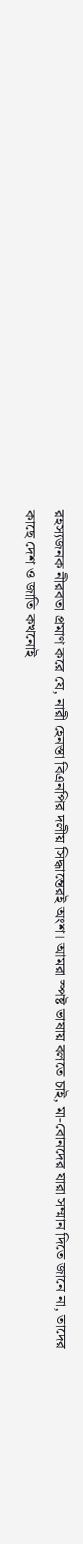রহস্যজনক নীরবতা প্রমাণ করে যে, নারী হেনস্তা বিএনপির দলীয় সিদ্ধান্তেরই অংশ। আমরা স্পষ্ট ভাষায় বলতে চাই, মা-বোনদের যারা সম্মান দিতে জানে না, তাদের কাছে দেশ ও জাতি কখনোই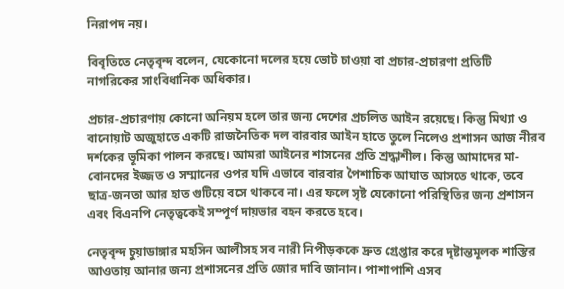নিরাপদ নয়।

বিবৃতিতে নেতৃবৃন্দ বলেন, যেকোনো দলের হয়ে ভোট চাওয়া বা প্রচার-প্রচারণা প্রতিটি নাগরিকের সাংবিধানিক অধিকার।

প্রচার-প্রচারণায় কোনো অনিয়ম হলে তার জন্য দেশের প্রচলিত আইন রয়েছে। কিন্তু মিথ্যা ও বানোয়াট অজুহাতে একটি রাজনৈতিক দল বারবার আইন হাতে তুলে নিলেও প্রশাসন আজ নীরব দর্শকের ভূমিকা পালন করছে। আমরা আইনের শাসনের প্রতি শ্রদ্ধাশীল। কিন্তু আমাদের মা-বোনদের ইজ্জত ও সম্মানের ওপর যদি এভাবে বারবার পৈশাচিক আঘাত আসতে থাকে, তবে ছাত্র-জনতা আর হাত গুটিয়ে বসে থাকবে না। এর ফলে সৃষ্ট যেকোনো পরিস্থিতির জন্য প্রশাসন এবং বিএনপি নেতৃত্বকেই সম্পূর্ণ দায়ভার বহন করতে হবে।

নেতৃবৃন্দ চুয়াডাঙ্গার মহসিন আলীসহ সব নারী নিপীড়ককে দ্রুত গ্রেপ্তার করে দৃষ্টান্তমূলক শাস্তির আওতায় আনার জন্য প্রশাসনের প্রতি জোর দাবি জানান। পাশাপাশি এসব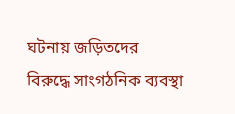ঘটনায় জড়িতদের বিরুদ্ধে সাংগঠনিক ব্যবস্থা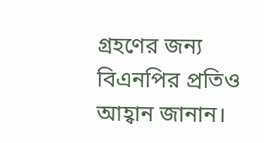গ্রহণের জন্য বিএনপির প্রতিও আহ্বান জানান।